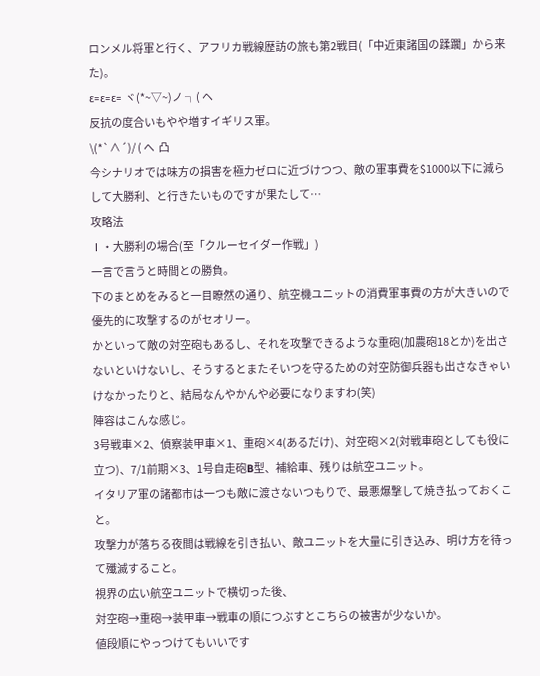ロンメル将軍と行く、アフリカ戦線歴訪の旅も第2戦目(「中近東諸国の蹂躙」から来た)。
ε=ε=ε= ヾ(*~▽~)ノ ┐( ヘ
反抗の度合いもやや増すイギリス軍。
\(*`∧´)/ ( へ  凸
今シナリオでは味方の損害を極力ゼロに近づけつつ、敵の軍事費を$1000以下に減らして大勝利、と行きたいものですが果たして…
攻略法
Ⅰ・大勝利の場合(至「クルーセイダー作戦」)
一言で言うと時間との勝負。
下のまとめをみると一目瞭然の通り、航空機ユニットの消費軍事費の方が大きいので優先的に攻撃するのがセオリー。
かといって敵の対空砲もあるし、それを攻撃できるような重砲(加農砲18とか)を出さないといけないし、そうするとまたそいつを守るための対空防御兵器も出さなきゃいけなかったりと、結局なんやかんや必要になりますわ(笑)
陣容はこんな感じ。
3号戦車×2、偵察装甲車×1、重砲×4(あるだけ)、対空砲×2(対戦車砲としても役に立つ)、7/1前期×3、1号自走砲B型、補給車、残りは航空ユニット。
イタリア軍の諸都市は一つも敵に渡さないつもりで、最悪爆撃して焼き払っておくこと。
攻撃力が落ちる夜間は戦線を引き払い、敵ユニットを大量に引き込み、明け方を待って殲滅すること。
視界の広い航空ユニットで横切った後、
対空砲→重砲→装甲車→戦車の順につぶすとこちらの被害が少ないか。
値段順にやっつけてもいいです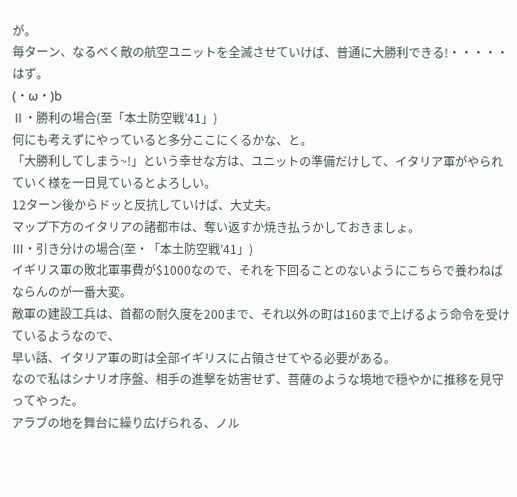が。
毎ターン、なるべく敵の航空ユニットを全滅させていけば、普通に大勝利できる!・・・・・はず。
(・ω・)b
Ⅱ・勝利の場合(至「本土防空戦’41」)
何にも考えずにやっていると多分ここにくるかな、と。
「大勝利してしまう~!」という幸せな方は、ユニットの準備だけして、イタリア軍がやられていく様を一日見ているとよろしい。
12ターン後からドッと反抗していけば、大丈夫。
マップ下方のイタリアの諸都市は、奪い返すか焼き払うかしておきましょ。
Ⅲ・引き分けの場合(至・「本土防空戦’41」)
イギリス軍の敗北軍事費が$1000なので、それを下回ることのないようにこちらで養わねばならんのが一番大変。
敵軍の建設工兵は、首都の耐久度を200まで、それ以外の町は160まで上げるよう命令を受けているようなので、
早い話、イタリア軍の町は全部イギリスに占領させてやる必要がある。
なので私はシナリオ序盤、相手の進撃を妨害せず、菩薩のような境地で穏やかに推移を見守ってやった。
アラブの地を舞台に繰り広げられる、ノル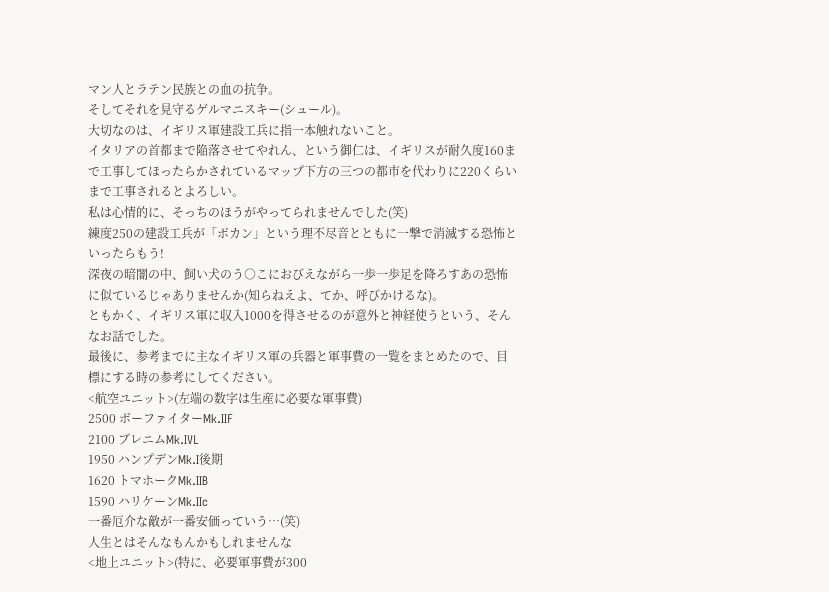マン人とラテン民族との血の抗争。
そしてそれを見守るゲルマニスキー(シュール)。
大切なのは、イギリス軍建設工兵に指一本触れないこと。
イタリアの首都まで陥落させてやれん、という御仁は、イギリスが耐久度160まで工事してほったらかされているマップ下方の三つの都市を代わりに220くらいまで工事されるとよろしい。
私は心情的に、そっちのほうがやってられませんでした(笑)
練度250の建設工兵が「ボカン」という理不尽音とともに一撃で消滅する恐怖といったらもう!
深夜の暗闇の中、飼い犬のう○こにおびえながら一歩一歩足を降ろすあの恐怖に似ているじゃありませんか(知らねえよ、てか、呼びかけるな)。
ともかく、イギリス軍に収入1000を得させるのが意外と神経使うという、そんなお話でした。
最後に、参考までに主なイギリス軍の兵器と軍事費の一覧をまとめたので、目標にする時の参考にしてください。
<航空ユニット>(左端の数字は生産に必要な軍事費)
2500 ボーファイターMk.ⅡF
2100 ブレニムMk.ⅣL
1950 ハンプデンMk.Ⅰ後期
1620 トマホークMk.ⅡB
1590 ハリケーンMk.Ⅱc
一番厄介な敵が一番安価っていう…(笑)
人生とはそんなもんかもしれませんな
<地上ユニット>(特に、必要軍事費が300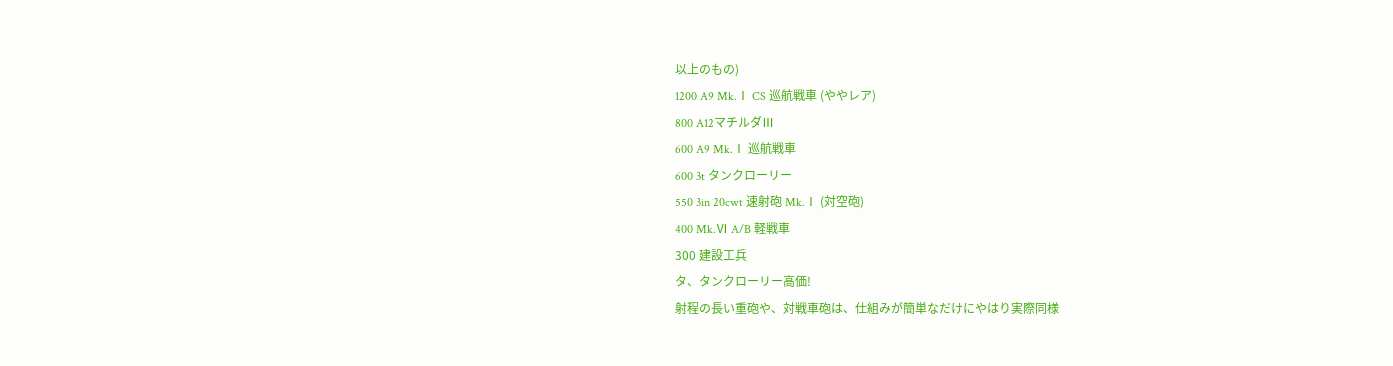以上のもの)
1200 A9 Mk.Ⅰ CS 巡航戦車 (ややレア)
800 A12マチルダⅢ
600 A9 Mk.Ⅰ 巡航戦車
600 3t タンクローリー
550 3in 20cwt 速射砲 Mk.Ⅰ (対空砲)
400 Mk.Ⅵ A/B 軽戦車
300 建設工兵
タ、タンクローリー高価!
射程の長い重砲や、対戦車砲は、仕組みが簡単なだけにやはり実際同様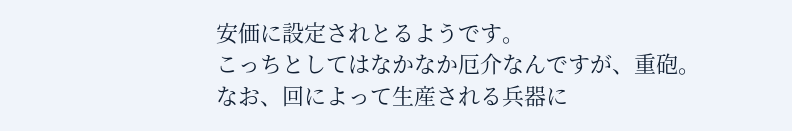安価に設定されとるようです。
こっちとしてはなかなか厄介なんですが、重砲。
なお、回によって生産される兵器に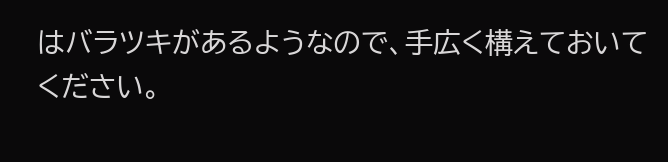はバラツキがあるようなので、手広く構えておいてください。